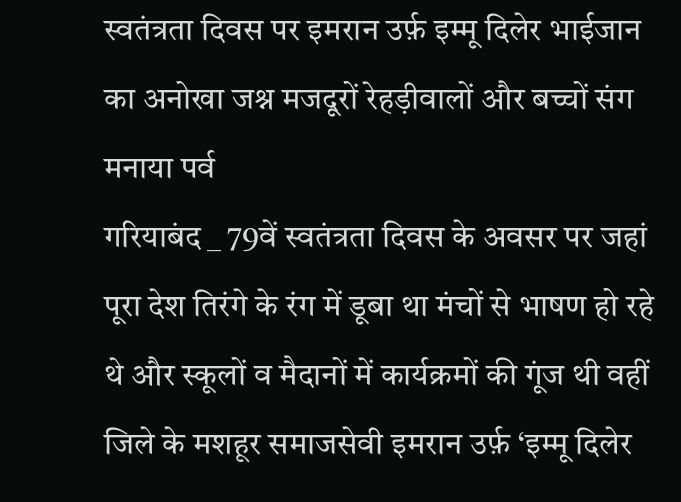स्वतंत्रता दिवस पर इमरान उर्फ़ इम्मू दिलेर भाईजान का अनोखा जश्न मजदूरों रेहड़ीवालों और बच्चों संग मनाया पर्व
गरियाबंद _ 79वें स्वतंत्रता दिवस के अवसर पर जहां पूरा देश तिरंगे के रंग में डूबा था मंचों से भाषण हो रहे थे और स्कूलों व मैदानों में कार्यक्रमों की गूंज थी वहीं जिले के मशहूर समाजसेवी इमरान उर्फ़ ‘इम्मू दिलेर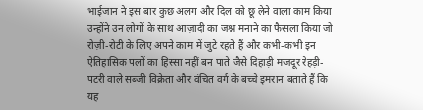भाईजान ने इस बार कुछ अलग और दिल को छू लेने वाला काम किया उन्होंने उन लोगों के साथ आज़ादी का जश्न मनाने का फैसला किया जो रोज़ी-रोटी के लिए अपने काम में जुटे रहते हैं और कभी-कभी इन ऐतिहासिक पलों का हिस्सा नहीं बन पाते जैसे दिहाड़ी मजदूर रेहड़ी-पटरी वाले सब्जी विक्रेता और वंचित वर्ग के बच्चे इमरान बताते हैं कि यह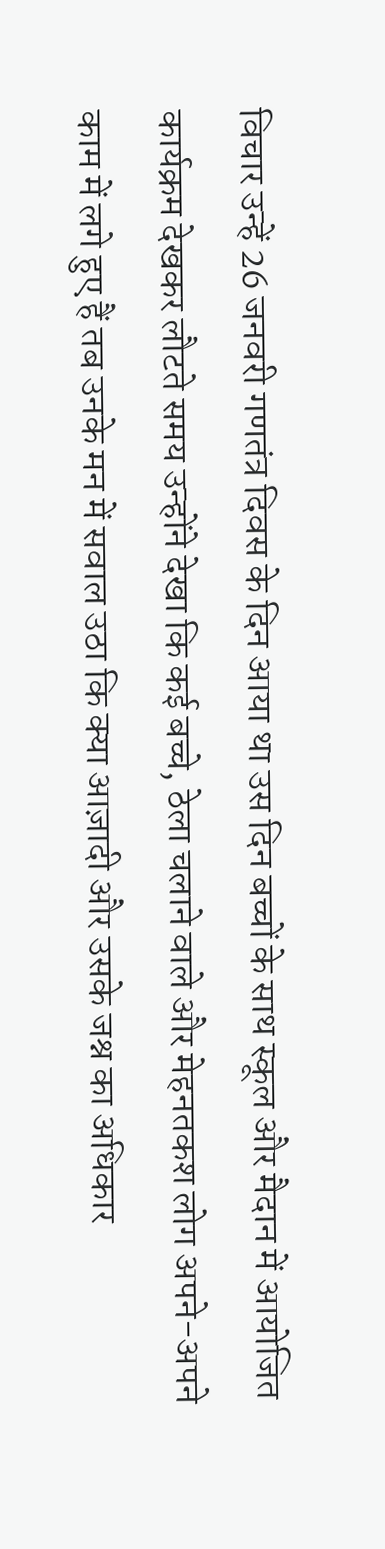विचार उन्हें 26 जनवरी गणतंत्र दिवस के दिन आया था उस दिन बच्चों के साथ स्कूल और मैदान में आयोजित कार्यक्रम देखकर लौटते समय उन्होंने देखा कि कई बच्चे, ठेला चलाने वाले और मेहनतकश लोग अपने-अपने काम में लगे हुए हैं तब उनके मन में सवाल उठा कि क्या आज़ादी और उसके जश्न का अधिकार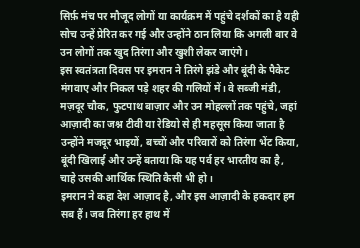सिर्फ़ मंच पर मौजूद लोगों या कार्यक्रम में पहुंचे दर्शकों का है यही सोच उन्हें प्रेरित कर गई और उन्होंने ठान लिया कि अगली बार वे उन लोगों तक खुद तिरंगा और खुशी लेकर जाएंगे।
इस स्वतंत्रता दिवस पर इमरान ने तिरंगे झंडे और बूंदी के पैकेट मंगवाए और निकल पड़े शहर की गलियों में। वे सब्जी मंडी, मज़दूर चौक, फुटपाथ बाज़ार और उन मोहल्लों तक पहुंचे, जहां आज़ादी का जश्न टीवी या रेडियो से ही महसूस किया जाता है उन्होंने मजदूर भाइयों, बच्चों और परिवारों को तिरंगा भेंट किया, बूंदी खिलाई और उन्हें बताया कि यह पर्व हर भारतीय का है, चाहे उसकी आर्थिक स्थिति कैसी भी हो।
इमरान ने कहा देश आज़ाद है, और इस आज़ादी के हकदार हम सब हैं। जब तिरंगा हर हाथ में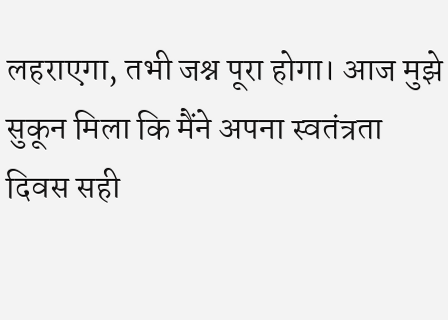लहराएगा, तभी जश्न पूरा होगा। आज मुझे सुकून मिला कि मैंने अपना स्वतंत्रता दिवस सही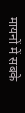मायनों में सबके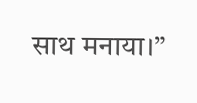साथ मनाया।”